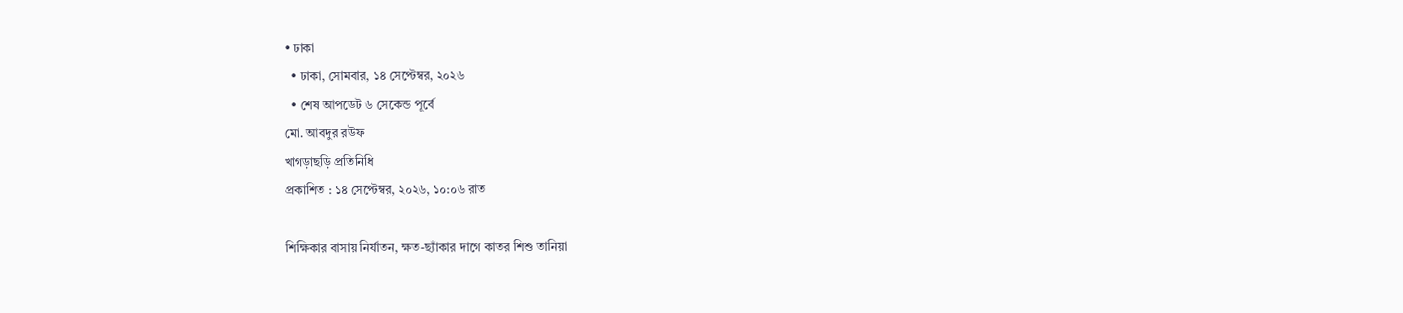• ঢাকা
  • ঢাকা, সোমবার, ১৪ সেপ্টেম্বর, ২০২৬
  • শেষ আপডেট ৬ সেকেন্ড পূর্বে
মো. আবদুর রউফ
খাগড়াছড়ি প্রতিনিধি
প্রকাশিত : ১৪ সেপ্টেম্বর, ২০২৬, ১০:০৬ রাত

শিক্ষিকার বাসায় নির্যাতন, ক্ষত-ছ্যাঁকার দাগে কাতর শিশু তানিয়া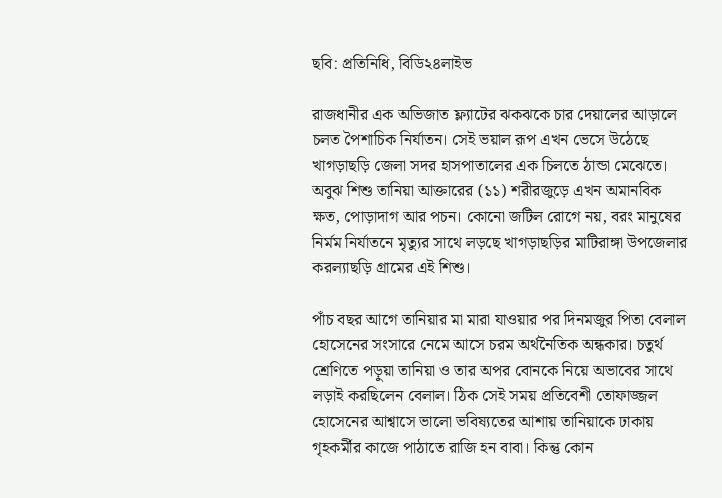ছবি: প্রতিনিধি, বিডি২৪লাইভ

রাজধানীর এক অভিজাত ফ্ল্যাটের ঝকঝকে চার দেয়ালের আড়ালে চলত পৈশাচিক নির্যাতন। সেই ভয়াল রূপ এখন ভেসে উঠেছে খাগড়াছড়ি জেলা সদর হাসপাতালের এক চিলতে ঠান্ডা মেঝেতে। অবুঝ শিশু তানিয়া আক্তারের (১১) শরীরজুড়ে এখন অমানবিক ক্ষত, পোড়াদাগ আর পচন। কোনো জটিল রোগে নয়, বরং মানুষের নির্মম নির্যাতনে মৃত্যুর সাথে লড়ছে খাগড়াছড়ির মাটিরাঙ্গা উপজেলার করল্যাছড়ি গ্রামের এই শিশু।

পাঁচ বছর আগে তানিয়ার মা মারা যাওয়ার পর দিনমজুর পিতা বেলাল হোসেনের সংসারে নেমে আসে চরম অর্থনৈতিক অন্ধকার। চতুর্থ শ্রেণিতে পড়ুয়া তানিয়া ও তার অপর বোনকে নিয়ে অভাবের সাথে লড়াই করছিলেন বেলাল। ঠিক সেই সময় প্রতিবেশী তোফাজ্জল হোসেনের আশ্বাসে ভালো ভবিষ্যতের আশায় তানিয়াকে ঢাকায় গৃহকর্মীর কাজে পাঠাতে রাজি হন বাবা। কিন্তু কোন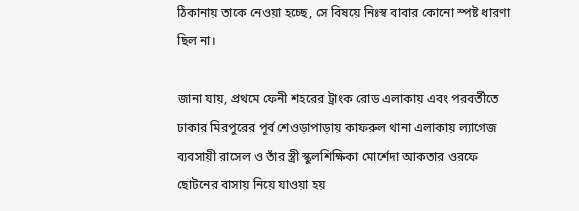ঠিকানায় তাকে নেওয়া হচ্ছে, সে বিষয়ে নিঃস্ব বাবার কোনো স্পষ্ট ধারণা ছিল না।

জানা যায়, প্রথমে ফেনী শহরের ট্রাংক রোড এলাকায় এবং পরবর্তীতে ঢাকার মিরপুরের পূর্ব শেওড়াপাড়ায় কাফরুল থানা এলাকায় ল্যাগেজ ব্যবসায়ী রাসেল ও তাঁর স্ত্রী স্কুলশিক্ষিকা মোর্শেদা আকতার ওরফে ছোটনের বাসায় নিয়ে যাওয়া হয়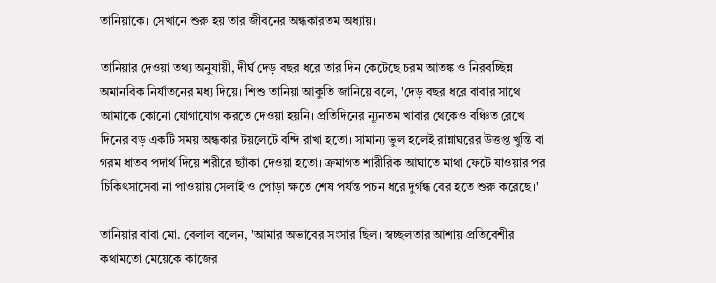তানিয়াকে। সেখানে শুরু হয় তার জীবনের অন্ধকারতম অধ্যায়।

তানিয়ার দেওয়া তথ্য অনুযায়ী, দীর্ঘ দেড় বছর ধরে তার দিন কেটেছে চরম আতঙ্ক ও নিরবচ্ছিন্ন অমানবিক নির্যাতনের মধ্য দিয়ে। শিশু তানিয়া আকুতি জানিয়ে বলে, 'দেড় বছর ধরে বাবার সাথে আমাকে কোনো যোগাযোগ করতে দেওয়া হয়নি। প্রতিদিনের ন্যূনতম খাবার থেকেও বঞ্চিত রেখে দিনের বড় একটি সময় অন্ধকার টয়লেটে বন্দি রাখা হতো। সামান্য ভুল হলেই রান্নাঘরের উত্তপ্ত খুন্তি বা গরম ধাতব পদার্থ দিয়ে শরীরে ছ্যাঁকা দেওয়া হতো। ক্রমাগত শারীরিক আঘাতে মাথা ফেটে যাওয়ার পর চিকিৎসাসেবা না পাওয়ায় সেলাই ও পোড়া ক্ষতে শেষ পর্যন্ত পচন ধরে দুর্গন্ধ বের হতে শুরু করেছে।'

তানিয়ার বাবা মো. বেলাল বলেন, 'আমার অভাবের সংসার ছিল। স্বচ্ছলতার আশায় প্রতিবেশীর কথামতো মেয়েকে কাজের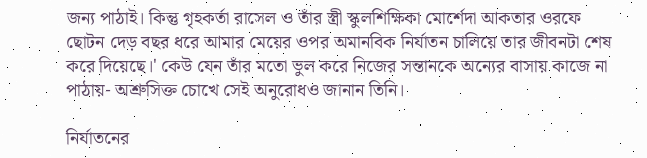জন্য পাঠাই। কিন্তু গৃহকর্তা রাসেল ও তাঁর স্ত্রী স্কুলশিক্ষিকা মোর্শেদা আকতার ওরফে ছোটন দেড় বছর ধরে আমার মেয়ের ওপর অমানবিক নির্যাতন চালিয়ে তার জীবনটা শেষ করে দিয়েছে।' কেউ যেন তাঁর মতো ভুল করে নিজের সন্তানকে অন্যের বাসায় কাজে না পাঠায়- অশ্রুসিক্ত চোখে সেই অনুরোধও জানান তিনি।

নির্যাতনের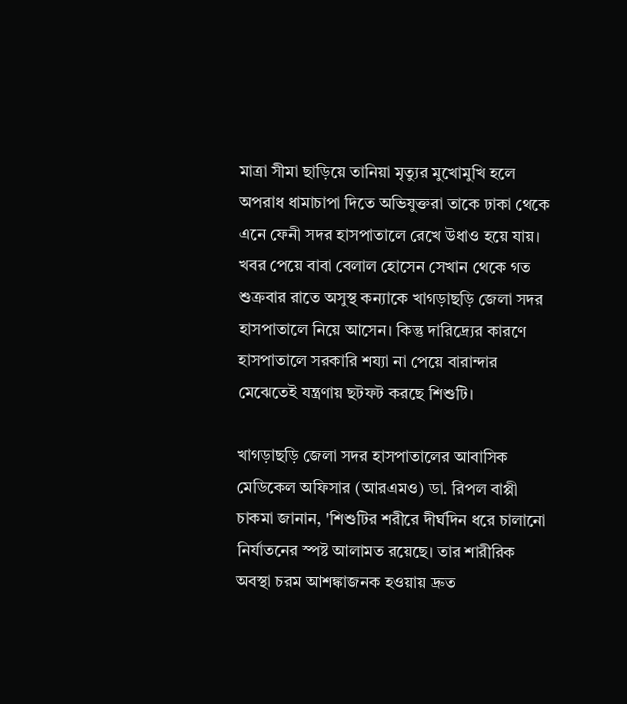মাত্রা সীমা ছাড়িয়ে তানিয়া মৃত্যুর মুখোমুখি হলে অপরাধ ধামাচাপা দিতে অভিযুক্তরা তাকে ঢাকা থেকে এনে ফেনী সদর হাসপাতালে রেখে উধাও হয়ে যায়। খবর পেয়ে বাবা বেলাল হোসেন সেখান থেকে গত শুক্রবার রাতে অসুস্থ কন্যাকে খাগড়াছড়ি জেলা সদর হাসপাতালে নিয়ে আসেন। কিন্তু দারিদ্র্যের কারণে হাসপাতালে সরকারি শয্যা না পেয়ে বারান্দার মেঝেতেই যন্ত্রণায় ছটফট করছে শিশুটি।

খাগড়াছড়ি জেলা সদর হাসপাতালের আবাসিক মেডিকেল অফিসার (আরএমও) ডা. রিপল বাপ্পী চাকমা জানান, 'শিশুটির শরীরে দীর্ঘদিন ধরে চালানো নির্যাতনের স্পষ্ট আলামত রয়েছে। তার শারীরিক অবস্থা চরম আশঙ্কাজনক হওয়ায় দ্রুত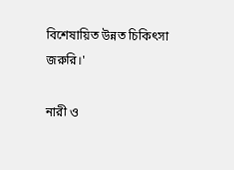বিশেষায়িত উন্নত চিকিৎসা জরুরি।'

নারী ও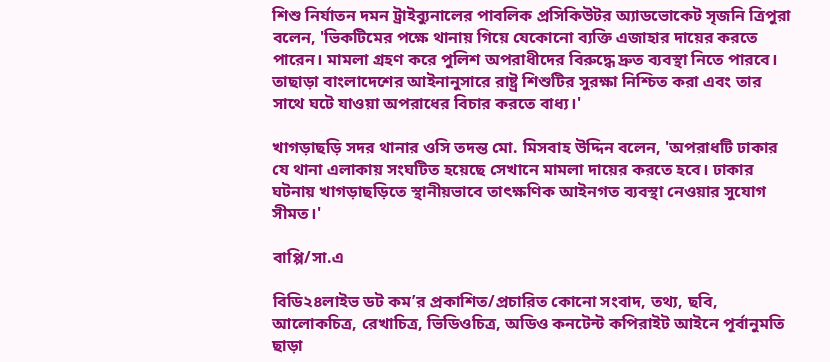শিশু নির্যাতন দমন ট্রাইব্যুনালের পাবলিক প্রসিকিউটর অ্যাডভোকেট সৃজনি ত্রিপুরা বলেন, 'ভিকটিমের পক্ষে থানায় গিয়ে যেকোনো ব্যক্তি এজাহার দায়ের করতে পারেন। মামলা গ্রহণ করে পুলিশ অপরাধীদের বিরুদ্ধে দ্রুত ব্যবস্থা নিতে পারবে। তাছাড়া বাংলাদেশের আইনানুসারে রাষ্ট্র শিশুটির সুরক্ষা নিশ্চিত করা এবং তার সাথে ঘটে যাওয়া অপরাধের বিচার করতে বাধ্য।'

খাগড়াছড়ি সদর থানার ওসি তদন্ত মো. মিসবাহ উদ্দিন বলেন, 'অপরাধটি ঢাকার যে থানা এলাকায় সংঘটিত হয়েছে সেখানে মামলা দায়ের করতে হবে। ঢাকার ঘটনায় খাগড়াছড়িতে স্থানীয়ভাবে তাৎক্ষণিক আইনগত ব্যবস্থা নেওয়ার সুযোগ সীমত।'

বাপ্পি/সা.এ

বিডি২৪লাইভ ডট কম’র প্রকাশিত/প্রচারিত কোনো সংবাদ, তথ্য, ছবি, আলোকচিত্র, রেখাচিত্র, ভিডিওচিত্র, অডিও কনটেন্ট কপিরাইট আইনে পূর্বানুমতি ছাড়া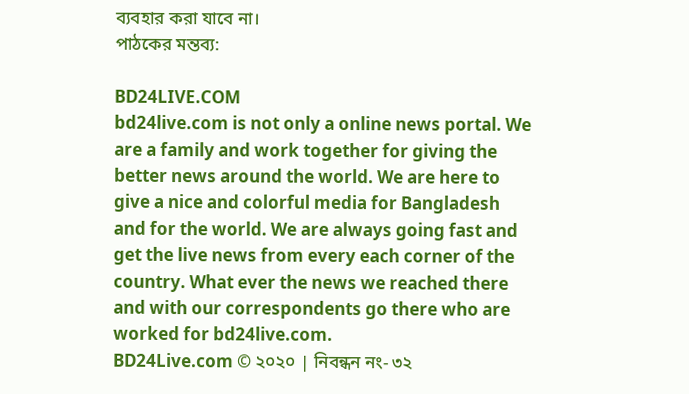ব্যবহার করা যাবে না।
পাঠকের মন্তব্য:

BD24LIVE.COM
bd24live.com is not only a online news portal. We are a family and work together for giving the better news around the world. We are here to give a nice and colorful media for Bangladesh and for the world. We are always going fast and get the live news from every each corner of the country. What ever the news we reached there and with our correspondents go there who are worked for bd24live.com.
BD24Live.com © ২০২০ | নিবন্ধন নং- ৩২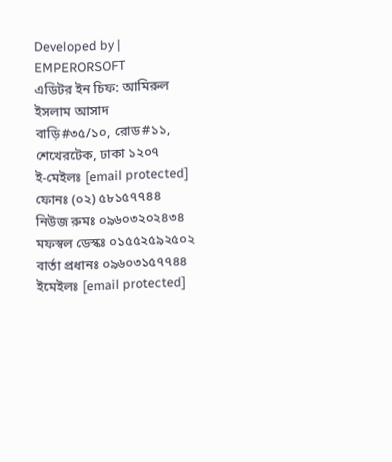Developed by | EMPERORSOFT
এডিটর ইন চিফ: আমিরুল ইসলাম আসাদ
বাড়ি#৩৫/১০, রোড#১১, শেখেরটেক, ঢাকা ১২০৭
ই-মেইলঃ [email protected]
ফোনঃ (০২) ৫৮১৫৭৭৪৪
নিউজ রুমঃ ০৯৬০৩২০২৪৩৪
মফস্বল ডেস্কঃ ০১৫৫২৫৯২৫০২
বার্তা প্রধানঃ ০৯৬০৩১৫৭৭৪৪
ইমেইলঃ [email protected]